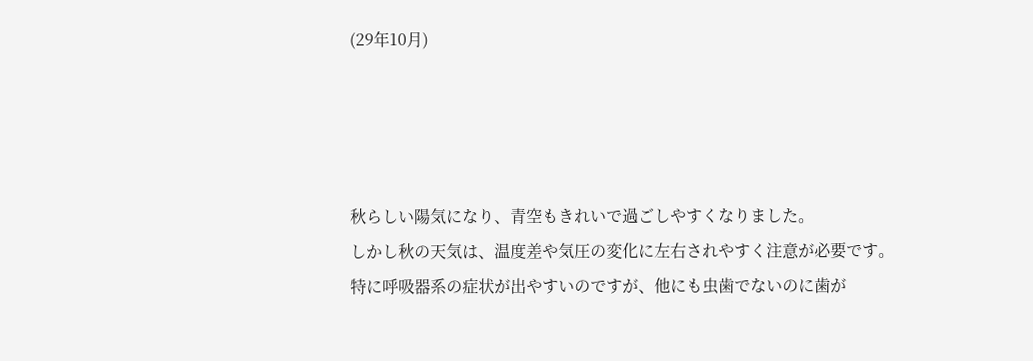(29年10月)




秋らしい陽気になり、青空もきれいで過ごしやすくなりました。
しかし秋の天気は、温度差や気圧の変化に左右されやすく注意が必要です。
特に呼吸器系の症状が出やすいのですが、他にも虫歯でないのに歯が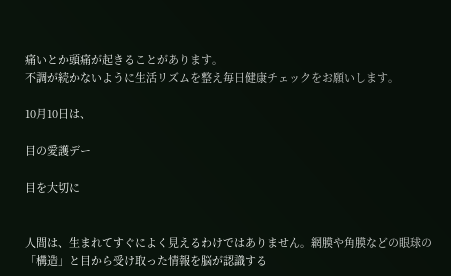痛いとか頭痛が起きることがあります。
不調が続かないように生活リズムを整え毎日健康チェックをお願いします。

10月10日は、

目の愛護デー

目を大切に


人間は、生まれてすぐによく見えるわけではありません。網膜や角膜などの眼球の「構造」と目から受け取った情報を脳が認識する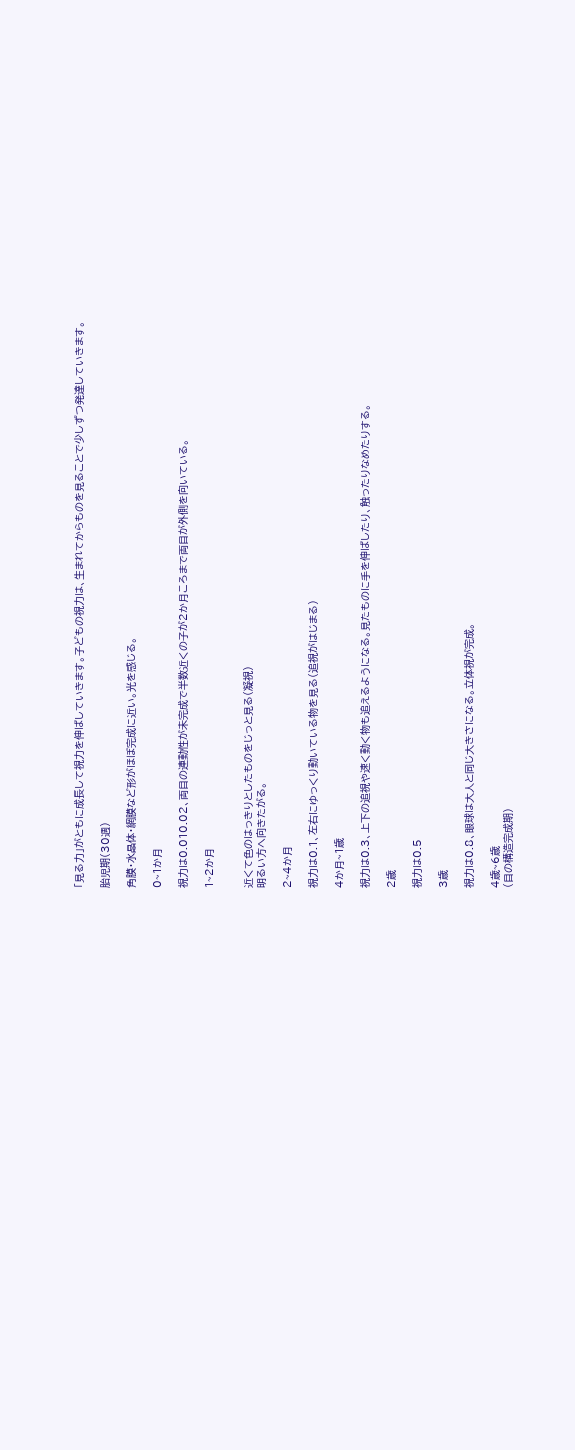「見る力」がともに成長して視力を伸ばしていきます。子どもの視力は、生まれてからものを見ることで少しずつ発達していきます。

胎児期(30週)

角膜・水晶体・網膜など形がほぼ完成に近い。光を感じる。

0~1か月

視力は0.010.02、両目の連動性が未完成で半数近くの子が2か月ころまで両目が外側を向いている。

1~2か月


近くて色のはっきりとしたものをじっと見る(凝視)
明るい方へ向きたがる。

2~4か月

視力は0.1、左右にゆっくり動いている物を見る(追視がはじまる)

4か月~1歳

視力は0.3、上下の追視や速く動く物も追えるようになる。見たものに手を伸ばしたり、触ったりなめたりする。

2歳

視力は0.5

3歳

視力は0.8、眼球は大人と同じ大きさになる。立体視が完成。

4歳~6歳
(目の構造完成期)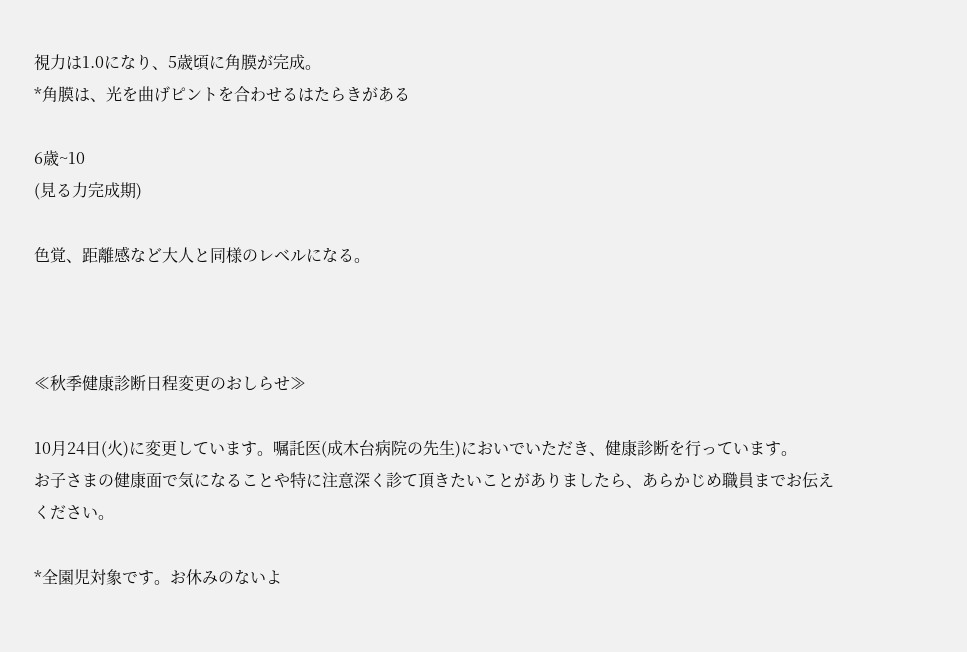視力は1.0になり、5歳頃に角膜が完成。
*角膜は、光を曲げピントを合わせるはたらきがある

6歳~10
(見る力完成期)

色覚、距離感など大人と同様のレベルになる。



≪秋季健康診断日程変更のおしらせ≫

10月24日(火)に変更しています。嘱託医(成木台病院の先生)においでいただき、健康診断を行っています。
お子さまの健康面で気になることや特に注意深く診て頂きたいことがありましたら、あらかじめ職員までお伝え
ください。

*全園児対象です。お休みのないよ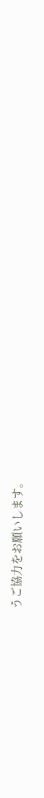うご協力をお願いします。